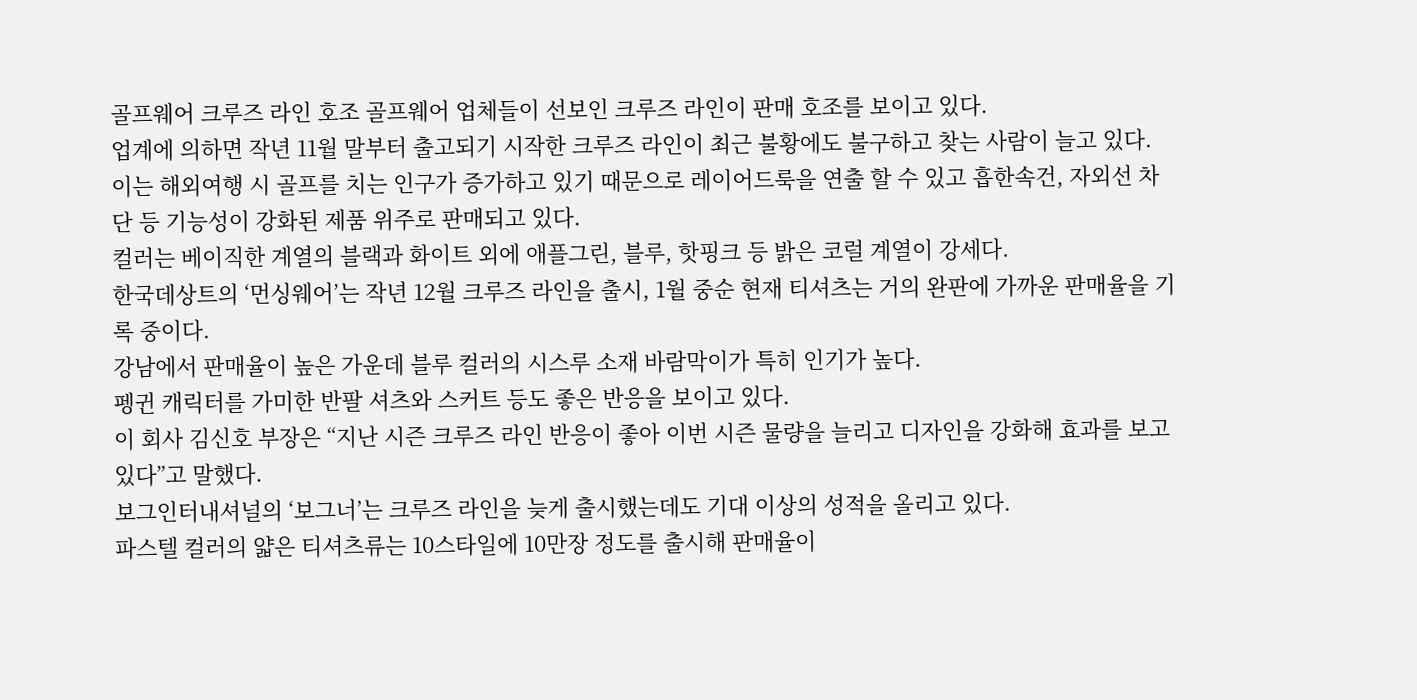골프웨어 크루즈 라인 호조 골프웨어 업체들이 선보인 크루즈 라인이 판매 호조를 보이고 있다.
업계에 의하면 작년 11월 말부터 출고되기 시작한 크루즈 라인이 최근 불황에도 불구하고 찾는 사람이 늘고 있다.
이는 해외여행 시 골프를 치는 인구가 증가하고 있기 때문으로 레이어드룩을 연출 할 수 있고 흡한속건, 자외선 차단 등 기능성이 강화된 제품 위주로 판매되고 있다.
컬러는 베이직한 계열의 블랙과 화이트 외에 애플그린, 블루, 핫핑크 등 밝은 코럴 계열이 강세다.
한국데상트의 ‘먼싱웨어’는 작년 12월 크루즈 라인을 출시, 1월 중순 현재 티셔츠는 거의 완판에 가까운 판매율을 기록 중이다.
강남에서 판매율이 높은 가운데 블루 컬러의 시스루 소재 바람막이가 특히 인기가 높다.
펭귄 캐릭터를 가미한 반팔 셔츠와 스커트 등도 좋은 반응을 보이고 있다.
이 회사 김신호 부장은 “지난 시즌 크루즈 라인 반응이 좋아 이번 시즌 물량을 늘리고 디자인을 강화해 효과를 보고 있다”고 말했다.
보그인터내셔널의 ‘보그너’는 크루즈 라인을 늦게 출시했는데도 기대 이상의 성적을 올리고 있다.
파스텔 컬러의 얇은 티셔츠류는 10스타일에 10만장 정도를 출시해 판매율이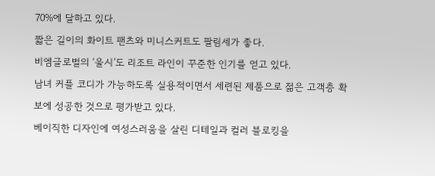70%에 달하고 있다.
짧은 길이의 화이트 팬츠와 미니스커트도 팔림세가 좋다.
비엠글로벌의 ‘울시’도 리조트 라인이 꾸준한 인기를 얻고 있다.
남녀 커플 코디가 가능하도록 실용적이면서 세련된 제품으로 젊은 고객층 확보에 성공한 것으로 평가받고 있다.
베이직한 디자인에 여성스러움을 살린 디테일과 컬러 블로킹을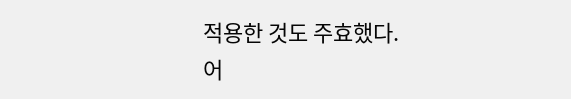적용한 것도 주효했다.
어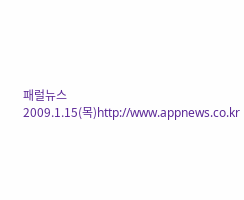패럴뉴스 2009.1.15(목)http://www.appnews.co.kr